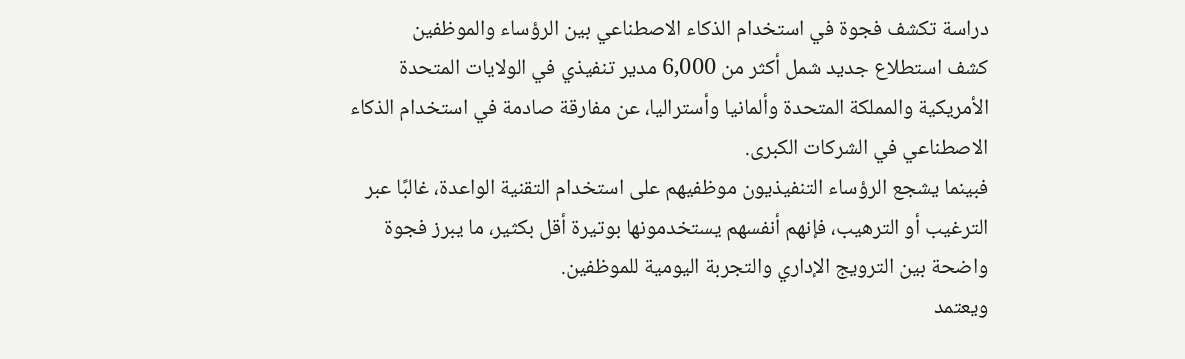دراسة تكشف فجوة في استخدام الذكاء الاصطناعي بين الرؤساء والموظفين
كشف استطلاع جديد شمل أكثر من 6,000 مدير تنفيذي في الولايات المتحدة الأمريكية والمملكة المتحدة وألمانيا وأستراليا، عن مفارقة صادمة في استخدام الذكاء الاصطناعي في الشركات الكبرى.
فبينما يشجع الرؤساء التنفيذيون موظفيهم على استخدام التقنية الواعدة، غالبًا عبر الترغيب أو الترهيب، فإنهم أنفسهم يستخدمونها بوتيرة أقل بكثير، ما يبرز فجوة واضحة بين الترويج الإداري والتجربة اليومية للموظفين.
ويعتمد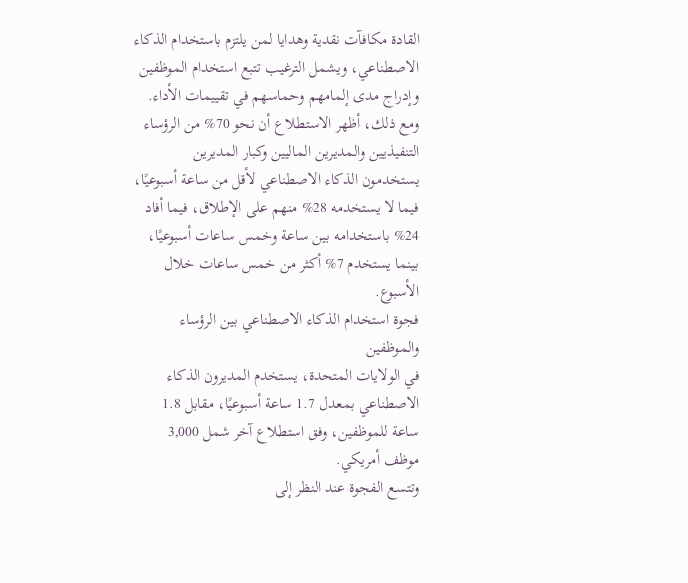القادة مكافآت نقدية وهدايا لمن يلتزم باستخدام الذكاء الاصطناعي، ويشمل الترغيب تتبع استخدام الموظفين وإدراج مدى إلمامهم وحماسهم في تقييمات الأداء.
ومع ذلك، أظهر الاستطلاع أن نحو 70% من الرؤساء التنفيذيين والمديرين الماليين وكبار المديرين يستخدمون الذكاء الاصطناعي لأقل من ساعة أسبوعيًا، فيما لا يستخدمه 28% منهم على الإطلاق، فيما أفاد 24% باستخدامه بين ساعة وخمس ساعات أسبوعيًا، بينما يستخدم 7% أكثر من خمس ساعات خلال الأسبوع.
فجوة استخدام الذكاء الاصطناعي بين الرؤساء والموظفين
في الولايات المتحدة، يستخدم المديرون الذكاء الاصطناعي بمعدل 1.7 ساعة أسبوعيًا، مقابل 1.8 ساعة للموظفين، وفق استطلاع آخر شمل 3,000 موظف أمريكي.
وتتسع الفجوة عند النظر إلى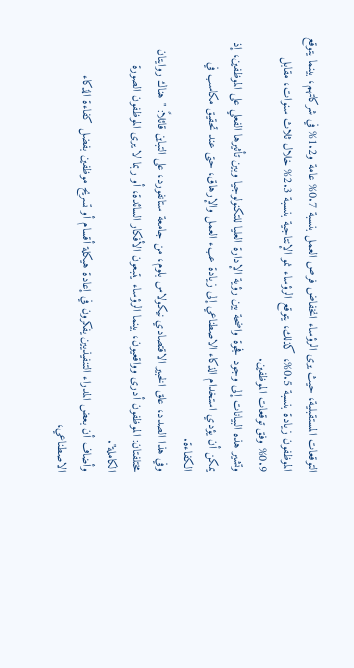التوقعات المستقبلية، حيث يرى الرؤساء انخفاض فرص العمل بنسبة 0.7% عامة و1.2% في شركاتهم، بينما يتوقع الموظفون زيادة بنسبة 0.5%، كذلك، يتوقع الرؤساء نمو الإنتاجية بنسبة 2.3% خلال ثلاث سنوات، مقابل 0.9% وفق توقعات الموظفين.
وتشير هذه البيانات إلى وجود فجوة واضحة بين رؤية الإدارة العليا للتكنولوجيا وبين تأثيرها الفعلي على الموظفين، إذ يمكن أن يؤدي استخدام الذكاء الاصطناعي إلى زيادة عبء العمل والإرهاق، حتى عند تحقيق مكاسب في الكفاءة.
وفي هذا الصدد، علق الخبير الاقتصادي نيكولاس بلوم، من جامعة ستانفورد، على التباين قائلاً: "هناك روايتان مختلفتان: الموظفون أدرى وواقعيون، بينما الرؤساء يتبعون الأفكار السائدة، أو ربما لا يرى الموظفون الصورة الكاملة".
وأضاف أن بعض المدراء التنفيذيين يفكرون في إعادة هيكلة أقسام أو تسريح موظفين بفضل كفاءة الذكاء الاصطناعي،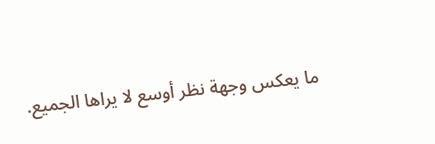ما يعكس وجهة نظر أوسع لا يراها الجميع.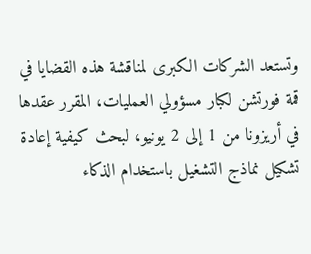وتستعد الشركات الكبرى لمناقشة هذه القضايا في قمة فورتشن لكبار مسؤولي العمليات، المقرر عقدها في أريزونا من 1 إلى 2 يونيو، لبحث كيفية إعادة تشكيل نماذج التشغيل باستخدام الذكاء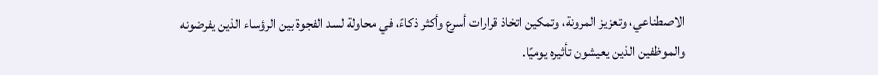الاصطناعي، وتعزيز المرونة، وتمكين اتخاذ قرارات أسرع وأكثر ذكاءً، في محاولة لسد الفجوة بين الرؤساء الذين يفرضونه والموظفين الذين يعيشون تأثيره يوميًا.